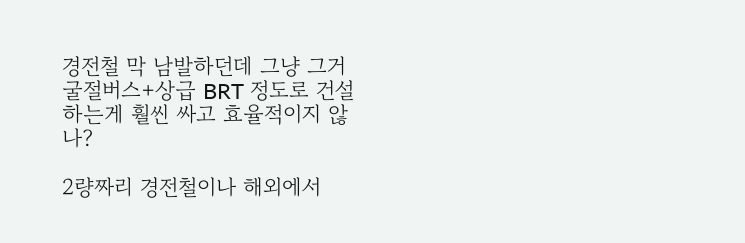경전철 막 남발하던데 그냥 그거 굴절버스+상급 BRT 정도로 건설하는게 훨씬 싸고 효율적이지 않나?

2량짜리 경전철이나 해외에서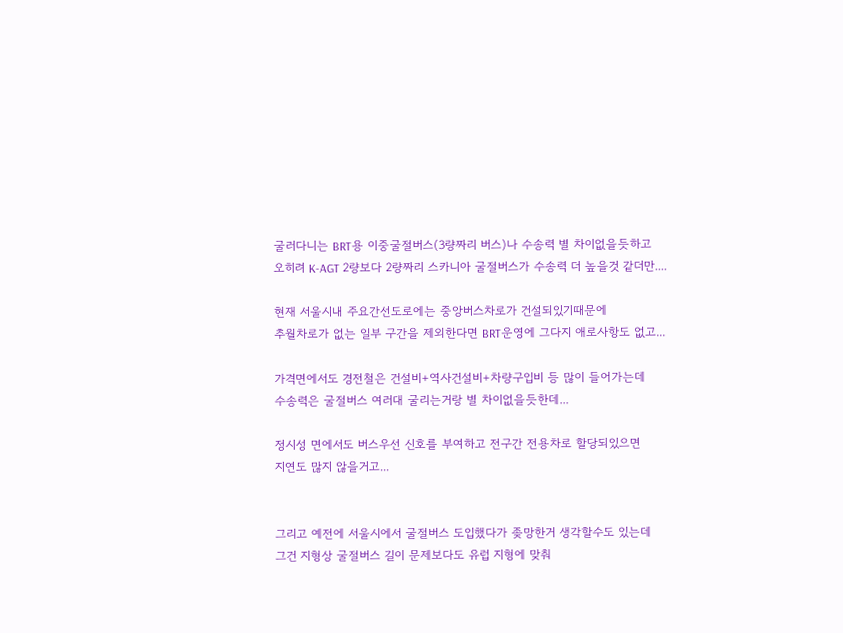굴러다니는 BRT용 이중굴절버스(3량짜리 버스)나 수송력 별 차이없을듯하고
오히려 K-AGT 2량보다 2량짜리 스카니아 굴절버스가 수송력 더 높을것 같더만....

현재 서울시내 주요간선도로에는 중앙버스차로가 건설되있기때문에
추월차로가 없는 일부 구간을 제외한다면 BRT운영에 그다지 애로사항도 없고...

가격면에서도 경전철은 건설비+역사건설비+차량구입비 등 많이 들어가는데
수송력은 굴절버스 여러대 굴리는거랑 별 차이없을듯한데...

정시성 면에서도 버스우선 신호를 부여하고 전구간 전용차로 할당되있으면
지연도 많지 않을거고...


그리고 예전에 서울시에서 굴절버스 도입했다가 좆망한거 생각할수도 있는데
그건 지형상 굴절버스 길이 문제보다도 유럽 지형에 맞춰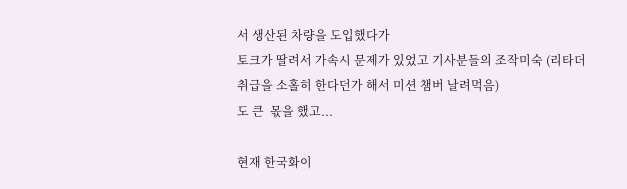서 생산된 차량을 도입했다가
토크가 딸려서 가속시 문제가 있었고 기사분들의 조작미숙 (리타더 취급을 소홀히 한다던가 해서 미션 챔버 날려먹음)
도 큰  몫을 했고...

현재 한국화이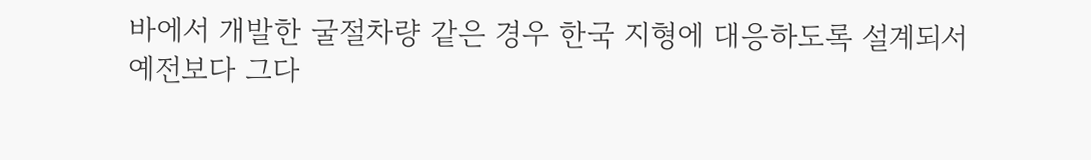바에서 개발한 굴절차량 같은 경우 한국 지형에 대응하도록 설계되서
예전보다 그다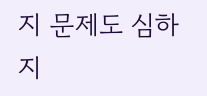지 문제도 심하지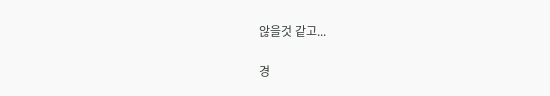않을것 같고...

경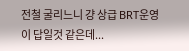전철 굴리느니 걍 상급 BRT운영이 답일것 같은데...